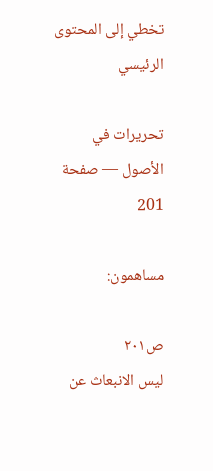تخطي إلى المحتوى الرئيسي

تحريرات في الأصول — صفحة 201

مساهمون:

ص٢٠١
ليس الانبعاث عن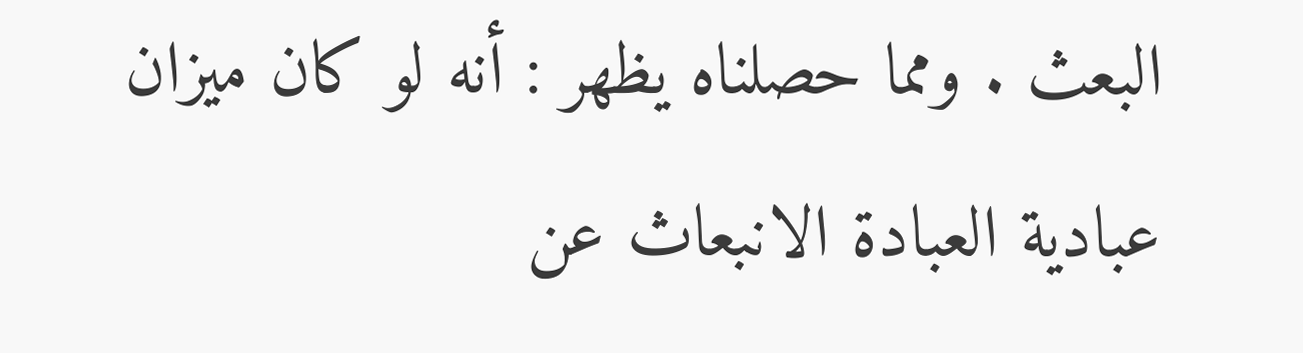البعث . ومما حصلناه يظهر : أنه لو كان ميزان عبادية العبادة الانبعاث عن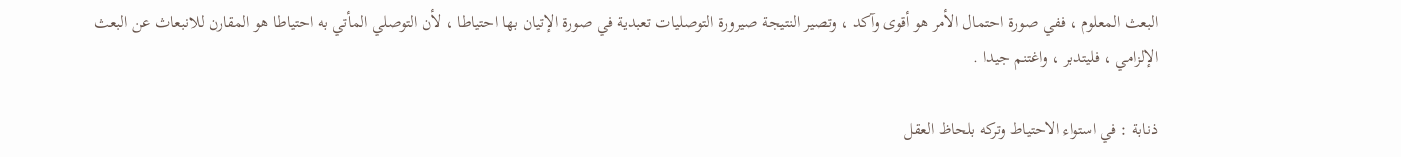البعث المعلوم ، ففي صورة احتمال الأمر هو أقوى وآكد ، وتصير النتيجة صيرورة التوصليات تعبدية في صورة الإتيان بها احتياطا ، لأن التوصلي المأتي به احتياطا هو المقارن للانبعاث عن البعث الإلزامي ، فليتدبر ، واغتنم جيدا .

ذنابة : في استواء الاحتياط وتركه بلحاظ العقل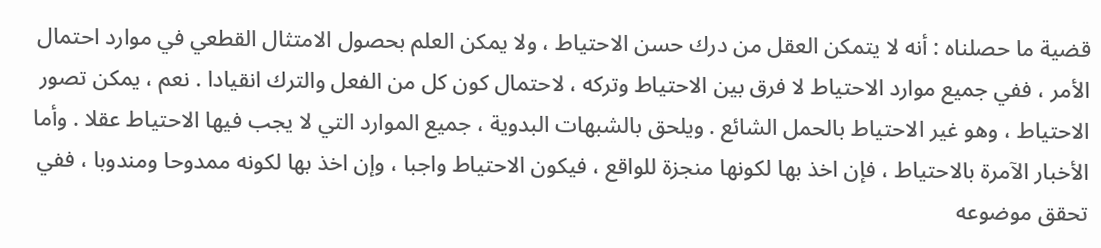قضية ما حصلناه : أنه لا يتمكن العقل من درك حسن الاحتياط ، ولا يمكن العلم بحصول الامتثال القطعي في موارد احتمال الأمر ، ففي جميع موارد الاحتياط لا فرق بين الاحتياط وتركه ، لاحتمال كون كل من الفعل والترك انقيادا . نعم ، يمكن تصور الاحتياط ، وهو غير الاحتياط بالحمل الشائع . ويلحق بالشبهات البدوية ، جميع الموارد التي لا يجب فيها الاحتياط عقلا . وأما الأخبار الآمرة بالاحتياط ، فإن اخذ بها لكونها منجزة للواقع ، فيكون الاحتياط واجبا ، وإن اخذ بها لكونه ممدوحا ومندوبا ، ففي تحقق موضوعه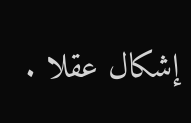إشكال عقلا .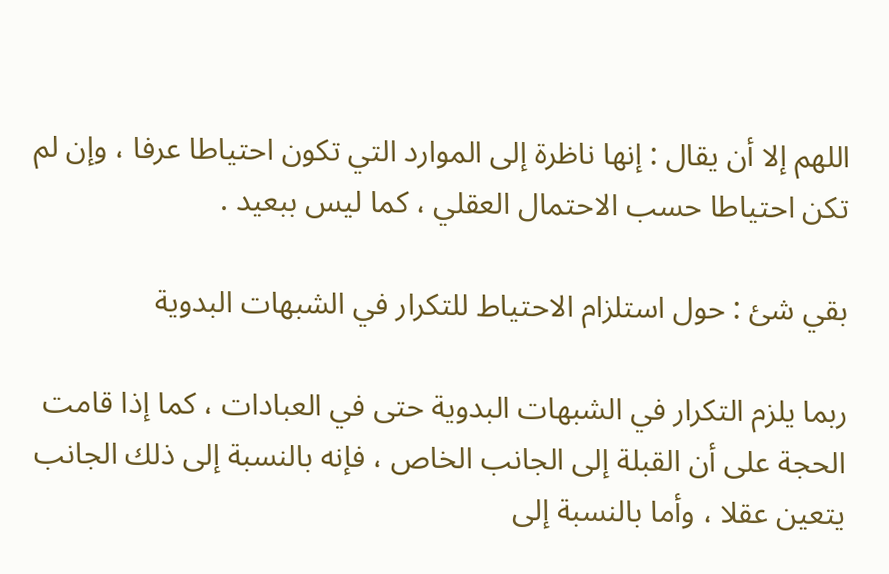اللهم إلا أن يقال : إنها ناظرة إلى الموارد التي تكون احتياطا عرفا ، وإن لم تكن احتياطا حسب الاحتمال العقلي ، كما ليس ببعيد .

بقي شئ : حول استلزام الاحتياط للتكرار في الشبهات البدوية

ربما يلزم التكرار في الشبهات البدوية حتى في العبادات ، كما إذا قامت الحجة على أن القبلة إلى الجانب الخاص ، فإنه بالنسبة إلى ذلك الجانب يتعين عقلا ، وأما بالنسبة إلى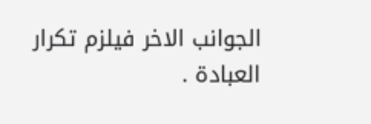الجوانب الاخر فيلزم تكرار العبادة .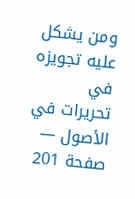ومن يشكل عليه تجويزه في
تحريرات في الأصول — صفحة 201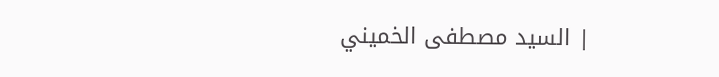| السيد مصطفى الخميني